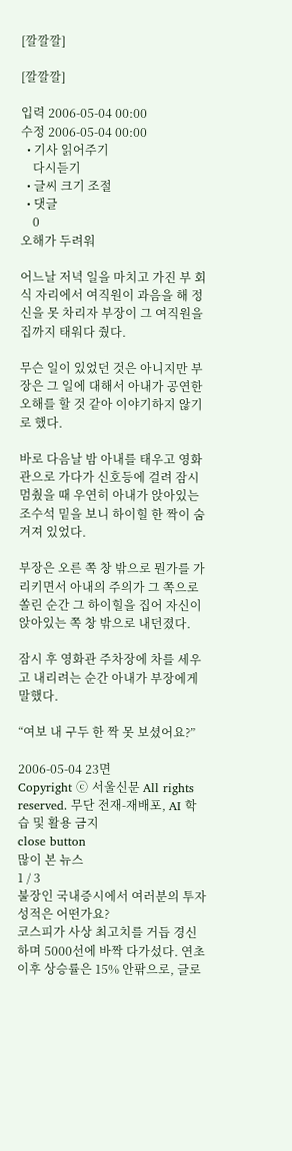[깔깔깔]

[깔깔깔]

입력 2006-05-04 00:00
수정 2006-05-04 00:00
  • 기사 읽어주기
    다시듣기
  • 글씨 크기 조절
  • 댓글
    0
오해가 두려워

어느날 저녁 일을 마치고 가진 부 회식 자리에서 여직원이 과음을 해 정신을 못 차리자 부장이 그 여직원을 집까지 태워다 줬다.

무슨 일이 있었던 것은 아니지만 부장은 그 일에 대해서 아내가 공연한 오해를 할 것 같아 이야기하지 않기로 했다.

바로 다음날 밤 아내를 태우고 영화관으로 가다가 신호등에 걸려 잠시 멈췄을 때 우연히 아내가 앉아있는 조수석 밑을 보니 하이힐 한 짝이 숨겨져 있었다.

부장은 오른 쪽 창 밖으로 뭔가를 가리키면서 아내의 주의가 그 쪽으로 쏠린 순간 그 하이힐을 집어 자신이 앉아있는 쪽 창 밖으로 내던졌다.

잠시 후 영화관 주차장에 차를 세우고 내리려는 순간 아내가 부장에게 말했다.

“여보 내 구두 한 짝 못 보셨어요?”

2006-05-04 23면
Copyright ⓒ 서울신문 All rights reserved. 무단 전재-재배포, AI 학습 및 활용 금지
close button
많이 본 뉴스
1 / 3
불장인 국내증시에서 여러분의 투자성적은 어떤가요?
코스피가 사상 최고치를 거듭 경신하며 5000선에 바짝 다가섰다. 연초 이후 상승률은 15% 안팎으로, 글로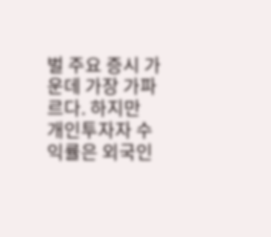벌 주요 증시 가운데 가장 가파르다. 하지만 개인투자자 수익률은 외국인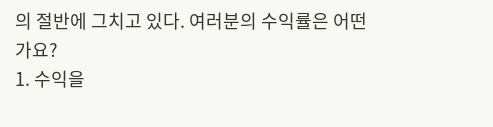의 절반에 그치고 있다. 여러분의 수익률은 어떤가요?
1. 수익을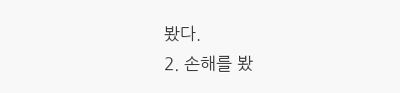봤다.
2. 손해를 봤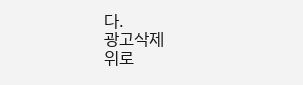다.
광고삭제
위로